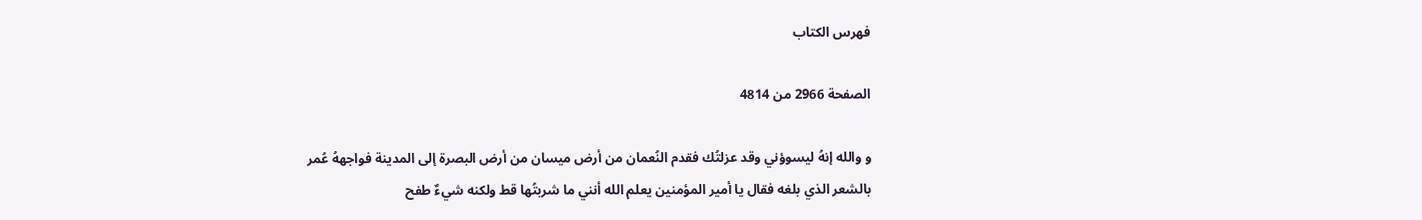فهرس الكتاب

الصفحة 2966 من 4814

و والله إنهُ ليسوؤني وقد عزلتُك فقدم النُعمان من أرض ميسان من أرض البصرة إلى المدينة فواجههُ عُمر بالشعر الذي بلغه فقال يا أمير المؤمنين يعلم الله أنني ما شربتُها قط ولكنه شيءٌ طفح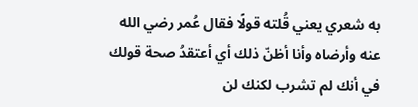به شعري يعني قُلته قولًا فقال عُمر رضي الله عنه وأرضاه وأنا أظنّ ذلك أي أعتقدُ صحة قولك في أنك لم تشرب لكنك لن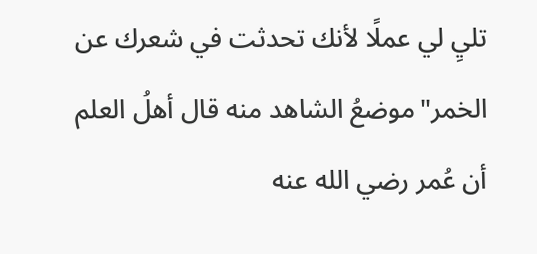تليِ لي عملًا لأنك تحدثت في شعرك عن الخمر"موضعُ الشاهد منه قال أهلُ العلم أن عُمر رضي الله عنه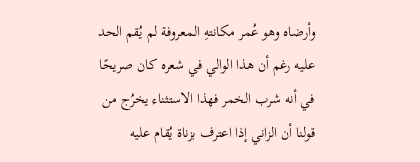وأرضاه وهو عُمر مكانتهِ المعروفة لم يُقم الحد عليه رغم أن هذا الوالي في شعره كان صريحًا في أنه شرب الخمر فهذا الاستثناء يخرُج من قولنا أن الزاني إذا اعترف بزناة يُقام عليه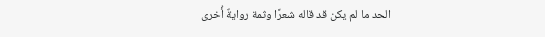الحد ما لم يكن قد قاله شعرًا وثمة روايةٌ أُخرى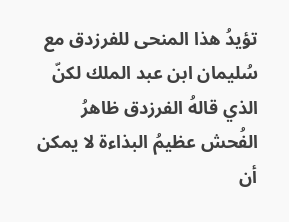تؤيدُ هذا المنحى للفرزدق مع سُليمان ابن عبد الملك لكنّ الذي قالهُ الفرزدق ظاهرُ الفُحش عظيمُ البذاءة لا يمكن أن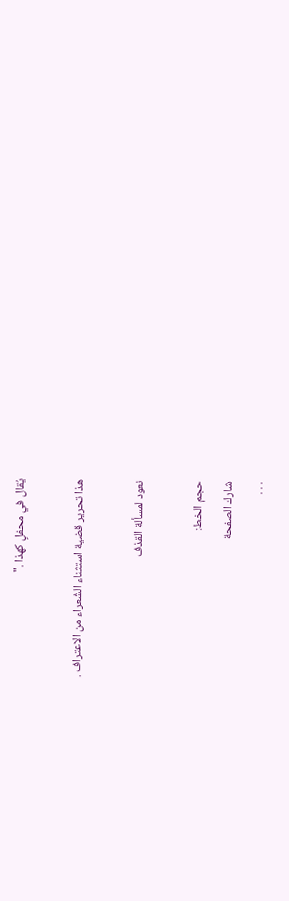يُقال في محفلٍ كهذا ."

هذا تحرير قضية استثناء الشُعراء من الاعتراف .

نعود لمسألة القذف

حجم الخط:
شارك الصفحة
. . .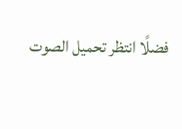فضلًا انتظر تحميل الصوت